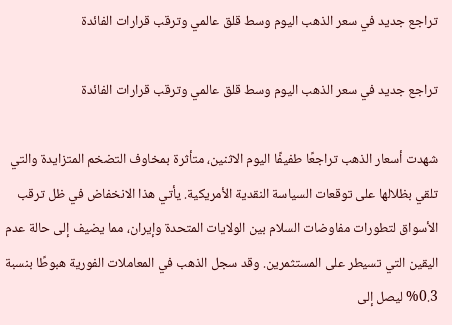تراجع جديد في سعر الذهب اليوم وسط قلق عالمي وترقب قرارات الفائدة

تراجع جديد في سعر الذهب اليوم وسط قلق عالمي وترقب قرارات الفائدة

شهدت أسعار الذهب تراجعًا طفيفًا اليوم الاثنين، متأثرة بمخاوف التضخم المتزايدة والتي تلقي بظلالها على توقعات السياسة النقدية الأمريكية. يأتي هذا الانخفاض في ظل ترقب الأسواق لتطورات مفاوضات السلام بين الولايات المتحدة وإيران، مما يضيف إلى حالة عدم اليقين التي تسيطر على المستثمرين. وقد سجل الذهب في المعاملات الفورية هبوطًا بنسبة 0.3% ليصل إلى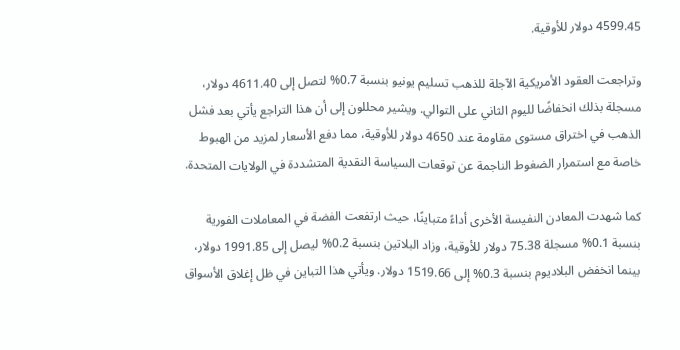4599.45 دولار للأوقية.

وتراجعت العقود الأمريكية الآجلة للذهب تسليم يونيو بنسبة 0.7% لتصل إلى 4611.40 دولار، مسجلة بذلك انخفاضًا لليوم الثاني على التوالي. ويشير محللون إلى أن هذا التراجع يأتي بعد فشل الذهب في اختراق مستوى مقاومة عند 4650 دولار للأوقية، مما دفع الأسعار لمزيد من الهبوط خاصة مع استمرار الضغوط الناجمة عن توقعات السياسة النقدية المتشددة في الولايات المتحدة.

كما شهدت المعادن النفيسة الأخرى أداءً متباينًا، حيث ارتفعت الفضة في المعاملات الفورية بنسبة 0.1% مسجلة 75.38 دولار للأوقية، وزاد البلاتين بنسبة 0.2% ليصل إلى 1991.85 دولار، بينما انخفض البلاديوم بنسبة 0.3% إلى 1519.66 دولار. ويأتي هذا التباين في ظل إغلاق الأسواق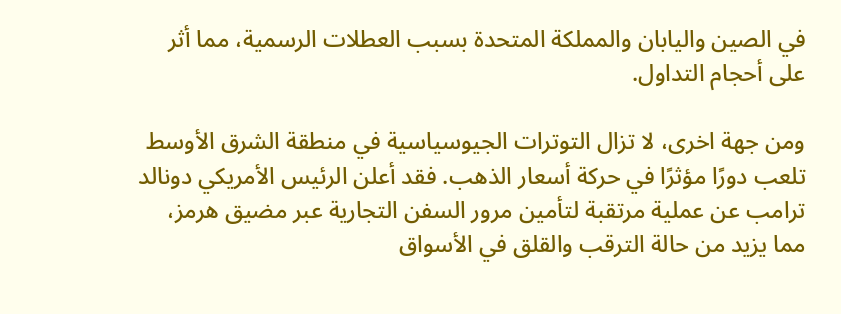في الصين واليابان والمملكة المتحدة بسبب العطلات الرسمية، مما أثر على أحجام التداول.

ومن جهة اخرى، لا تزال التوترات الجيوسياسية في منطقة الشرق الأوسط تلعب دورًا مؤثرًا في حركة أسعار الذهب. فقد أعلن الرئيس الأمريكي دونالد ترامب عن عملية مرتقبة لتأمين مرور السفن التجارية عبر مضيق هرمز، مما يزيد من حالة الترقب والقلق في الأسواق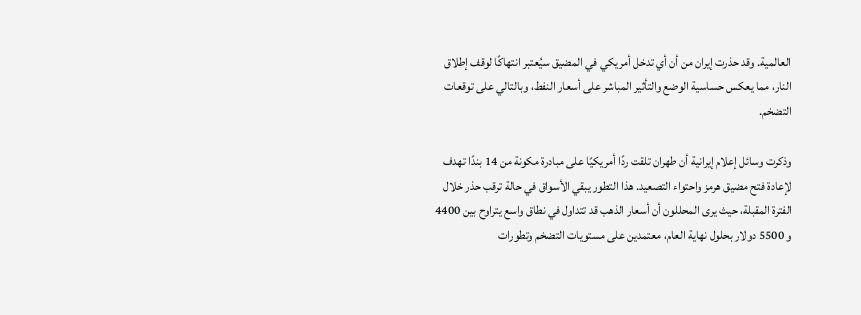العالمية. وقد حذرت إيران من أن أي تدخل أمريكي في المضيق سيُعتبر انتهاكًا لوقف إطلاق النار، مما يعكس حساسية الوضع والتأثير المباشر على أسعار النفط، وبالتالي على توقعات التضخم.

وذكرت وسائل إعلام إيرانية أن طهران تلقت ردًا أمريكيًا على مبادرة مكونة من 14 بندًا تهدف لإعادة فتح مضيق هرمز واحتواء التصعيد. هذا التطور يبقي الأسواق في حالة ترقب حذر خلال الفترة المقبلة، حيث يرى المحللون أن أسعار الذهب قد تتداول في نطاق واسع يتراوح بين 4400 و 5500 دولار بحلول نهاية العام، معتمدين على مستويات التضخم وتطورات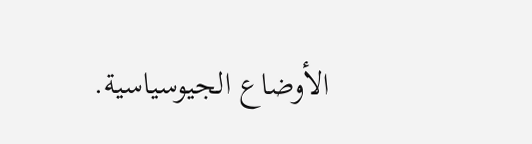الأوضاع الجيوسياسية.